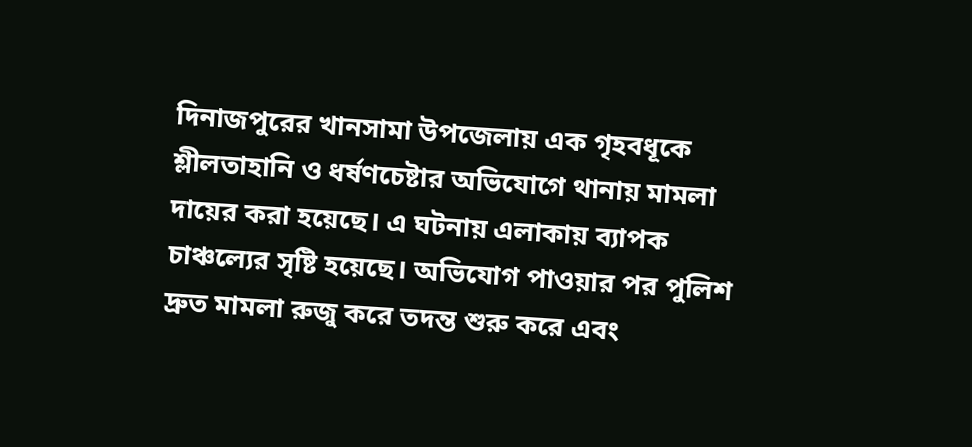দিনাজপুরের খানসামা উপজেলায় এক গৃহবধূকে শ্লীলতাহানি ও ধর্ষণচেষ্টার অভিযোগে থানায় মামলা দায়ের করা হয়েছে। এ ঘটনায় এলাকায় ব্যাপক চাঞ্চল্যের সৃষ্টি হয়েছে। অভিযোগ পাওয়ার পর পুলিশ দ্রুত মামলা রুজু করে তদন্ত শুরু করে এবং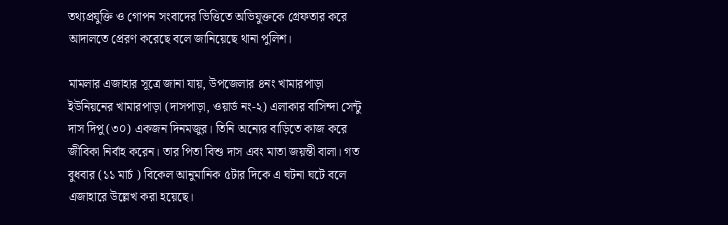তথ্যপ্রযুক্তি ও গোপন সংবাদের ভিত্তিতে অভিযুক্তকে গ্রেফতার করে আদালতে প্রেরণ করেছে বলে জানিয়েছে থানা পুলিশ।

মামলার এজাহার সূত্রে জানা যায়, উপজেলার ৪নং খামারপাড়া ইউনিয়নের খামারপাড়া (দাসপাড়া, ওয়ার্ড নং-২) এলাকার বাসিন্দা সেন্টু দাস দিপু (৩০) একজন দিনমজুর। তিনি অন্যের বাড়িতে কাজ করে জীবিকা নির্বাহ করেন। তার পিতা বিশু দাস এবং মাতা জয়ন্তী বালা। গত বুধবার (১১ মার্চ ) বিকেল আনুমানিক ৫টার দিকে এ ঘটনা ঘটে বলে এজাহারে উল্লেখ করা হয়েছে।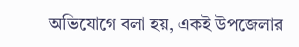অভিযোগে বলা হয়, একই উপজেলার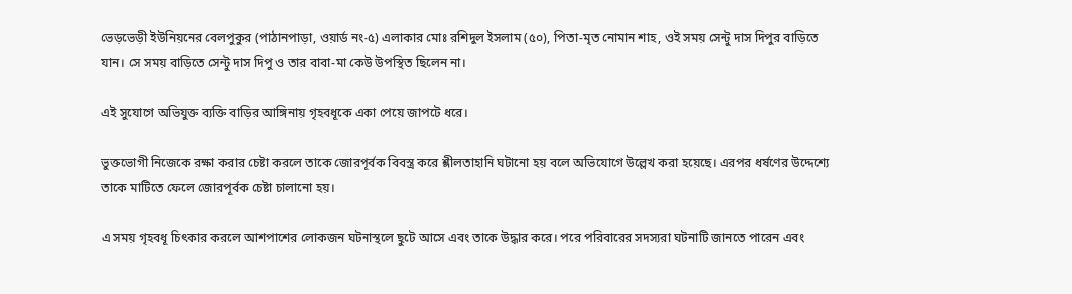ভেড়ভেড়ী ইউনিয়নের বেলপুকুর (পাঠানপাড়া, ওয়ার্ড নং-৫) এলাকার মোঃ রশিদুল ইসলাম (৫০), পিতা-মৃত নোমান শাহ, ওই সময় সেন্টু দাস দিপুর বাড়িতে যান। সে সময় বাড়িতে সেন্টু দাস দিপু ও তার বাবা-মা কেউ উপস্থিত ছিলেন না।

এই সুযোগে অভিযুক্ত ব্যক্তি বাড়ির আঙ্গিনায় গৃহবধূকে একা পেয়ে জাপটে ধরে।

ভুক্তভোগী নিজেকে রক্ষা করার চেষ্টা করলে তাকে জোরপূর্বক বিবস্ত্র করে শ্লীলতাহানি ঘটানো হয় বলে অভিযোগে উল্লেখ করা হয়েছে। এরপর ধর্ষণের উদ্দেশ্যে তাকে মাটিতে ফেলে জোরপূর্বক চেষ্টা চালানো হয়।

এ সময় গৃহবধূ চিৎকার করলে আশপাশের লোকজন ঘটনাস্থলে ছুটে আসে এবং তাকে উদ্ধার করে। পরে পরিবারের সদস্যরা ঘটনাটি জানতে পারেন এবং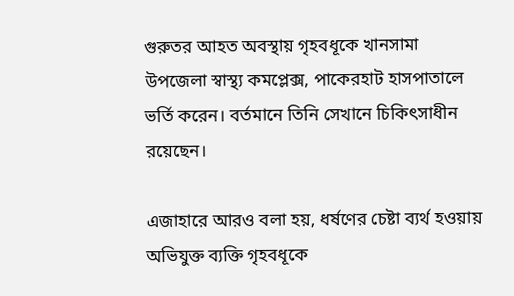গুরুতর আহত অবস্থায় গৃহবধূকে খানসামা উপজেলা স্বাস্থ্য কমপ্লেক্স, পাকেরহাট হাসপাতালে ভর্তি করেন। বর্তমানে তিনি সেখানে চিকিৎসাধীন রয়েছেন।

এজাহারে আরও বলা হয়, ধর্ষণের চেষ্টা ব্যর্থ হওয়ায় অভিযুক্ত ব্যক্তি গৃহবধূকে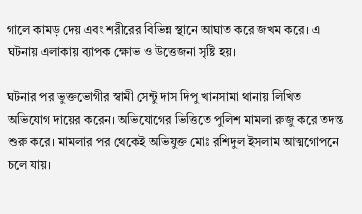গালে কামড় দেয় এবং শরীরের বিভিন্ন স্থানে আঘাত করে জখম করে। এ ঘটনায় এলাকায় ব্যাপক ক্ষোভ ও উত্তেজনা সৃষ্টি হয়।

ঘটনার পর ভুক্তভোগীর স্বামী সেন্টু দাস দিপু খানসামা থানায় লিখিত অভিযোগ দায়ের করেন। অভিযোগের ভিত্তিতে পুলিশ মামলা রুজু করে তদন্ত শুরু করে। মামলার পর থেকেই অভিযুক্ত মোঃ রশিদুল ইসলাম আত্মগোপনে চলে যায়।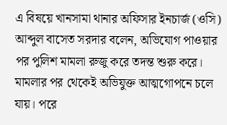এ বিষয়ে খানসামা থানার অফিসার ইনচার্জ (ওসি) আব্দুল বাসেত সরদার বলেন, অভিযোগ পাওয়ার পর পুলিশ মামলা রুজু করে তদন্ত শুরু করে। মামলার পর থেকেই অভিযুক্ত আত্মগোপনে চলে যায়। পরে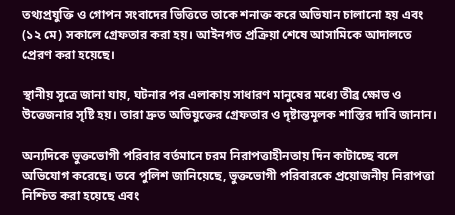তথ্যপ্রযুক্তি ও গোপন সংবাদের ভিত্তিতে তাকে শনাক্ত করে অভিযান চালানো হয় এবং (১২ মে) সকালে গ্রেফতার করা হয়। আইনগত প্রক্রিয়া শেষে আসামিকে আদালতে প্রেরণ করা হয়েছে।

স্থানীয় সূত্রে জানা যায়, ঘটনার পর এলাকায় সাধারণ মানুষের মধ্যে তীব্র ক্ষোভ ও উত্তেজনার সৃষ্টি হয়। তারা দ্রুত অভিযুক্তের গ্রেফতার ও দৃষ্টান্তমূলক শাস্তির দাবি জানান।

অন্যদিকে ভুক্তভোগী পরিবার বর্তমানে চরম নিরাপত্তাহীনতায় দিন কাটাচ্ছে বলে অভিযোগ করেছে। তবে পুলিশ জানিয়েছে, ভুক্তভোগী পরিবারকে প্রয়োজনীয় নিরাপত্তা নিশ্চিত করা হয়েছে এবং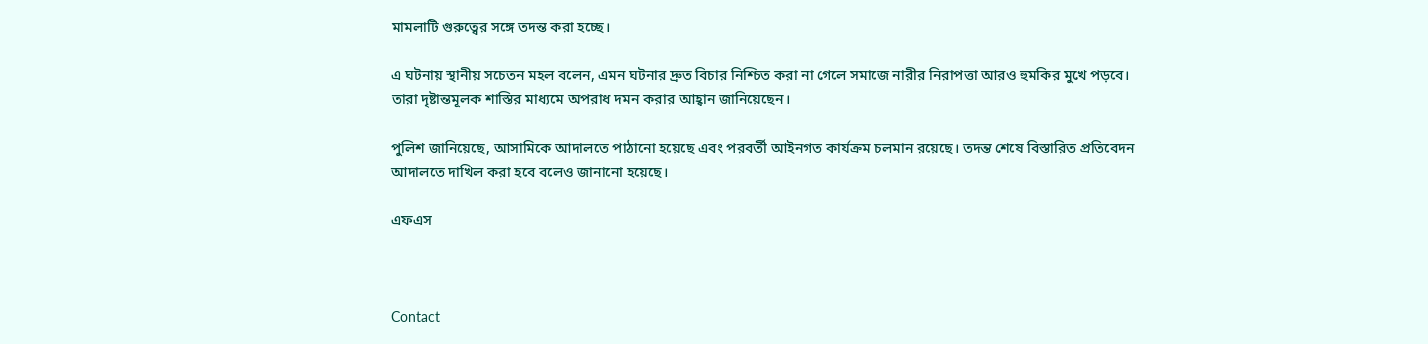মামলাটি গুরুত্বের সঙ্গে তদন্ত করা হচ্ছে।

এ ঘটনায় স্থানীয় সচেতন মহল বলেন, এমন ঘটনার দ্রুত বিচার নিশ্চিত করা না গেলে সমাজে নারীর নিরাপত্তা আরও হুমকির মুখে পড়বে। তারা দৃষ্টান্তমূলক শাস্তির মাধ্যমে অপরাধ দমন করার আহ্বান জানিয়েছেন।

পুলিশ জানিয়েছে, আসামিকে আদালতে পাঠানো হয়েছে এবং পরবর্তী আইনগত কার্যক্রম চলমান রয়েছে। তদন্ত শেষে বিস্তারিত প্রতিবেদন আদালতে দাখিল করা হবে বলেও জানানো হয়েছে।

এফএস



Contact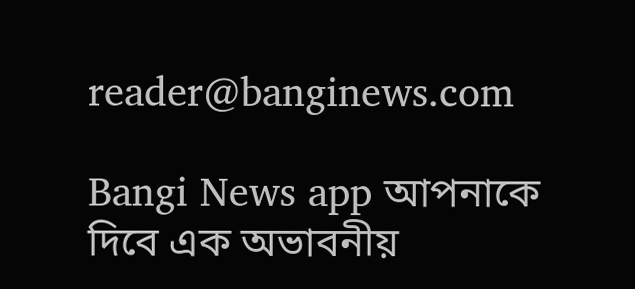reader@banginews.com

Bangi News app আপনাকে দিবে এক অভাবনীয়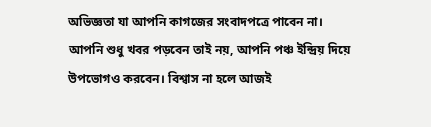অভিজ্ঞতা যা আপনি কাগজের সংবাদপত্রে পাবেন না। আপনি শুধু খবর পড়বেন তাই নয়, আপনি পঞ্চ ইন্দ্রিয় দিয়ে উপভোগও করবেন। বিশ্বাস না হলে আজই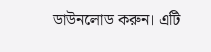ডাউনলোড করুন। এটি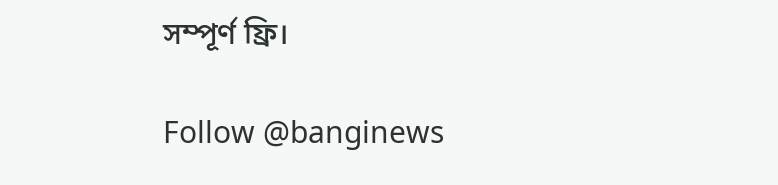সম্পূর্ণ ফ্রি।

Follow @banginews